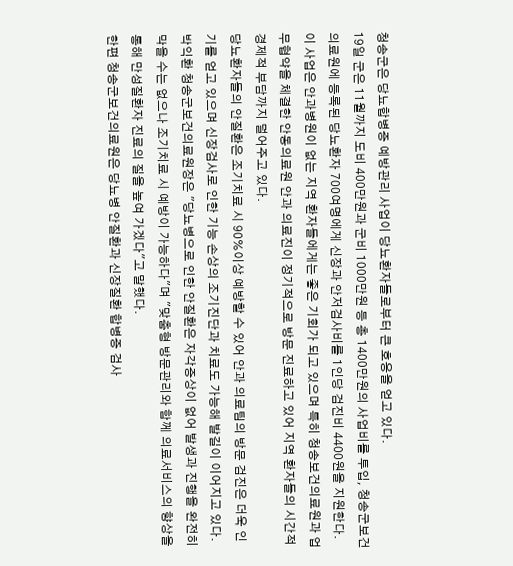청송군은 당뇨합병증 예방관리 사업이 당뇨환자들로부터 큰 호응을 얻고 있다.
19일 군은 11월까지 도비 400만원과 군비 1000만원 등 총 1400만원의 사업비를 투입, 청송군보건의료원에 등록된 당뇨환자 700여명에게 신장과 안저검사비를 1인당 검진비 4400원을 지원한다.
이 사업은 안과병원이 없는 지역 환자들에게는 좋은 기회가 되고 있으며 특히 청송보건의료원과 업무협약을 체결한 안동의료원 안과 의료진이 정기적으로 방문 진료하고 있어 지역 환자들의 시간적 경제적 부담까지 덜어주고 있다.
당뇨환자들의 안질환은 조기치료 시 90%이상 예방할 수 있어 안과 의료팀의 방문 검진은 더욱 인기를 얻고 있으며 신장검사로 인한 기능 손상의 조기진단과 치료도 가능해 발길이 이어지고 있다.
박익환 청송군보건의료원장은 "당뇨병으로 인한 안질환은 자각증상이 없어 발생과 진행을 완전히 막을 수는 없으나 조기치료 시 예방이 가능하다"며 "맞춤형 방문관리와 함께 의료서비스의 향상을 통해 만성질환자 진료의 질을 높여 가겠다"고 말했다.
한편 청송군보건의료원은 당뇨병 안질환과 신장질환 합병증 검사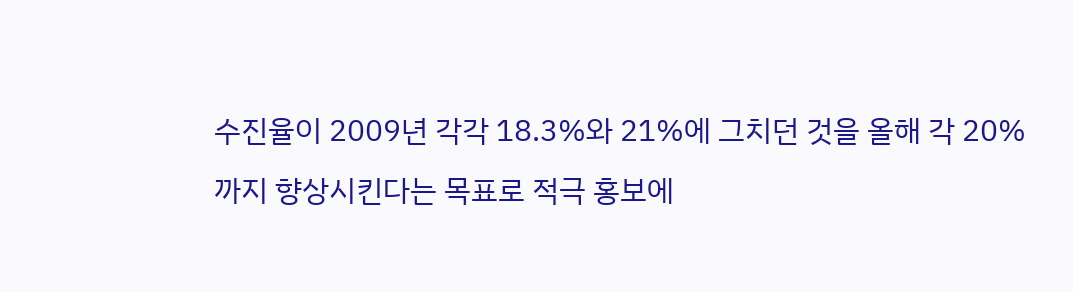수진율이 2009년 각각 18.3%와 21%에 그치던 것을 올해 각 20%까지 향상시킨다는 목표로 적극 홍보에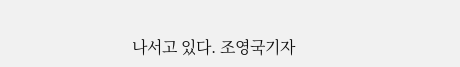나서고 있다. 조영국기자